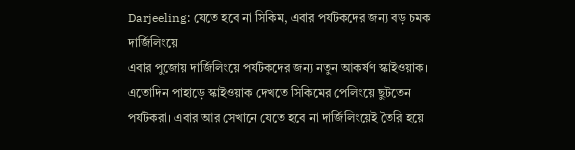Darjeeling: যেতে হবে না সিকিম, এবার পর্যটকদের জন্য বড় চমক দার্জিলিংয়ে
এবার পুজোয় দার্জিলিংয়ে পর্যটকদের জন্য নতুন আকর্ষণ স্কাইওয়াক। এতোদিন পাহাড়ে স্কাইওয়াক দেখতে সিকিমের পেলিংয়ে ছুটতেন পর্যটকরা। এবার আর সেখানে যেতে হবে না দার্জিলিংয়েই তৈরি হয়ে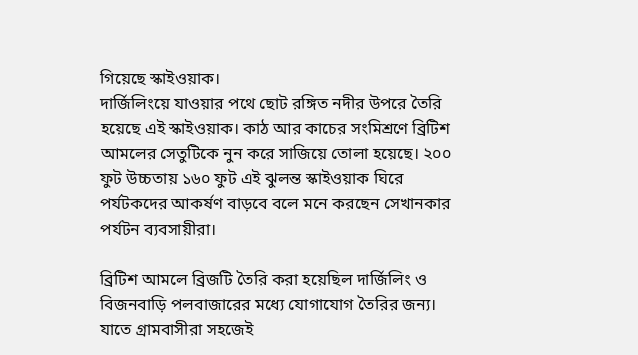গিয়েছে স্কাইওয়াক।
দার্জিলিংয়ে যাওয়ার পথে ছোট রঙ্গিত নদীর উপরে তৈরি হয়েছে এই স্কাইওয়াক। কাঠ আর কাচের সংমিশ্রণে ব্রিটিশ আমলের সেতুটিকে নুন করে সাজিয়ে তোলা হয়েছে। ২০০ ফুট উচ্চতায় ১৬০ ফুট এই ঝুলন্ত স্কাইওয়াক ঘিরে পর্যটকদের আকর্ষণ বাড়বে বলে মনে করছেন সেখানকার পর্যটন ব্যবসায়ীরা।

ব্রিটিশ আমলে ব্রিজটি তৈরি করা হয়েছিল দার্জিলিং ও বিজনবাড়ি পলবাজারের মধ্যে যোগাযোগ তৈরির জন্য। যাতে গ্রামবাসীরা সহজেই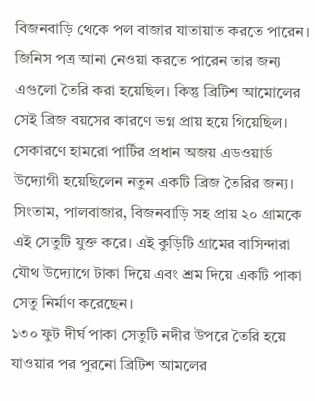বিজনবাড়ি থেকে পল বাজার যাতায়াত করতে পারেন। জিনিস পত্র আনা নেওয়া করতে পারেন তার জন্য এগুলো তৈরি করা হয়েছিল। কিন্তু ব্রিটিশ আমোলের সেই ব্রিজ বয়সের কারণে ভগ্ন প্রায় হয়ে গিয়েছিল।
সেকারণে হামরো পার্টির প্রধান অজয় এডওয়ার্ড উদ্যোগী হয়েছিলেন নতুন একটি ব্রিজ তৈরির জন্য। সিংতাম, পালবাজার, বিজনবাড়ি সহ প্রায় ২০ গ্রামকে এই সেতুটি যুক্ত করে। এই কুড়িটি গ্রামের বাসিন্দারা যৌথ উদ্যোগে টাকা দিয়ে এবং শ্রম দিয়ে একটি পাকা সেতু নির্মাণ করেছেন।
১৩০ ফুট দীর্ঘ পাকা সেতুটি নদীর উপরে তৈরি হয়ে যাওয়ার পর পুরনো ব্রিটিশ আমলের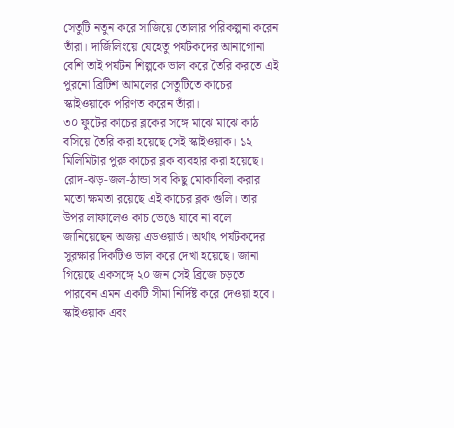সেতুটি নতুন করে সাজিয়ে তোলার পরিকল্পনা করেন তাঁরা। দার্জিলিংয়ে যেহেতু পর্যটকদের আনাগোনা বেশি তাই পর্যটন শিল্পকে ভাল করে তৈরি করতে এই পুরনো ব্রিটিশ আমলের সেতুটিতে কাচের স্কাইওয়াকে পরিণত করেন তাঁরা।
৩০ ফুটের কাচের ব্লকের সঙ্গে মাঝে মাঝে কাঠ বসিয়ে তৈরি করা হয়েছে সেই স্কাইওয়াক। ১২ মিলিমিটার পুরু কাচের ব্লক ব্যবহার করা হয়েছে। রোদ-ঝড়-জল-ঠান্ডা সব কিছু মোকাবিলা করার মতো ক্ষমতা রয়েছে এই কাচের ব্লক গুলি। তার উপর লাফালেও কাচ ভেঙে যাবে না বলে জানিয়েছেন অজয় এডওয়ার্ড। অর্থাৎ পর্যটকদের সুরক্ষার দিকটিও ভাল করে দেখা হয়েছে। জানা গিয়েছে একসঙ্গে ২০ জন সেই ব্রিজে চড়তে পারবেন এমন একটি সীমা নির্দিষ্ট করে দেওয়া হবে।
স্কাইওয়াক এবং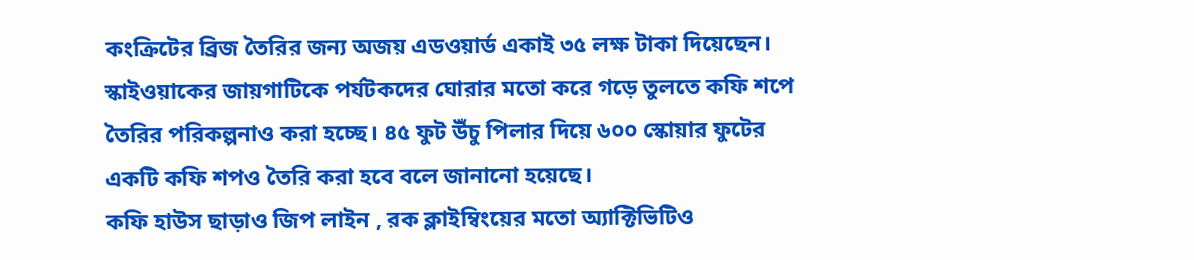কংক্রিটের ব্রিজ তৈরির জন্য অজয় এডওয়ার্ড একাই ৩৫ লক্ষ টাকা দিয়েছেন। স্কাইওয়াকের জায়গাটিকে পর্যটকদের ঘোরার মতো করে গড়ে তুলতে কফি শপে তৈরির পরিকল্পনাও করা হচ্ছে। ৪৫ ফুট উঁচু পিলার দিয়ে ৬০০ স্কোয়ার ফুটের একটি কফি শপও তৈরি করা হবে বলে জানানো হয়েছে।
কফি হাউস ছাড়াও জিপ লাইন , রক ক্লাইম্বিংয়ের মতো অ্যাক্টিভিটিও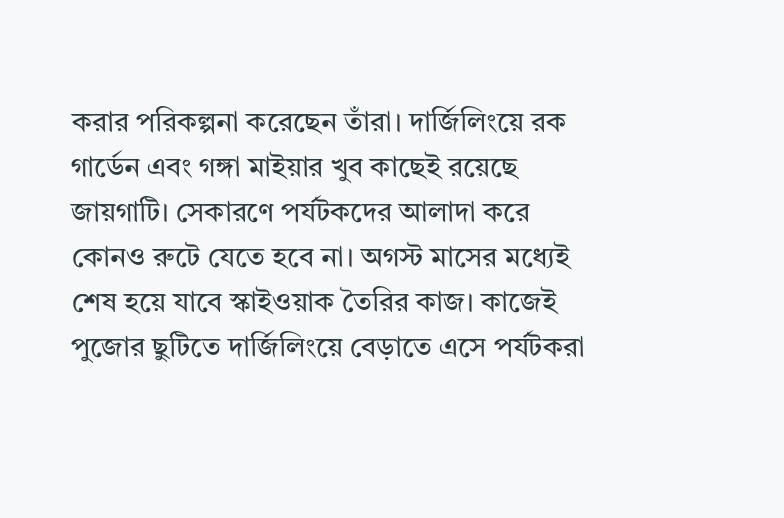করার পরিকল্পনা করেছেন তাঁরা। দার্জিলিংয়ে রক গার্ডেন এবং গঙ্গা মাইয়ার খুব কাছেই রয়েছে জায়গাটি। সেকারণে পর্যটকদের আলাদা করে কোনও রুটে যেতে হবে না। অগস্ট মাসের মধ্যেই শেষ হয়ে যাবে স্কাইওয়াক তৈরির কাজ। কাজেই পুজোর ছুটিতে দার্জিলিংয়ে বেড়াতে এসে পর্যটকরা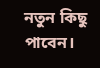নতুন কিছু পাবেন।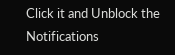Click it and Unblock the Notifications